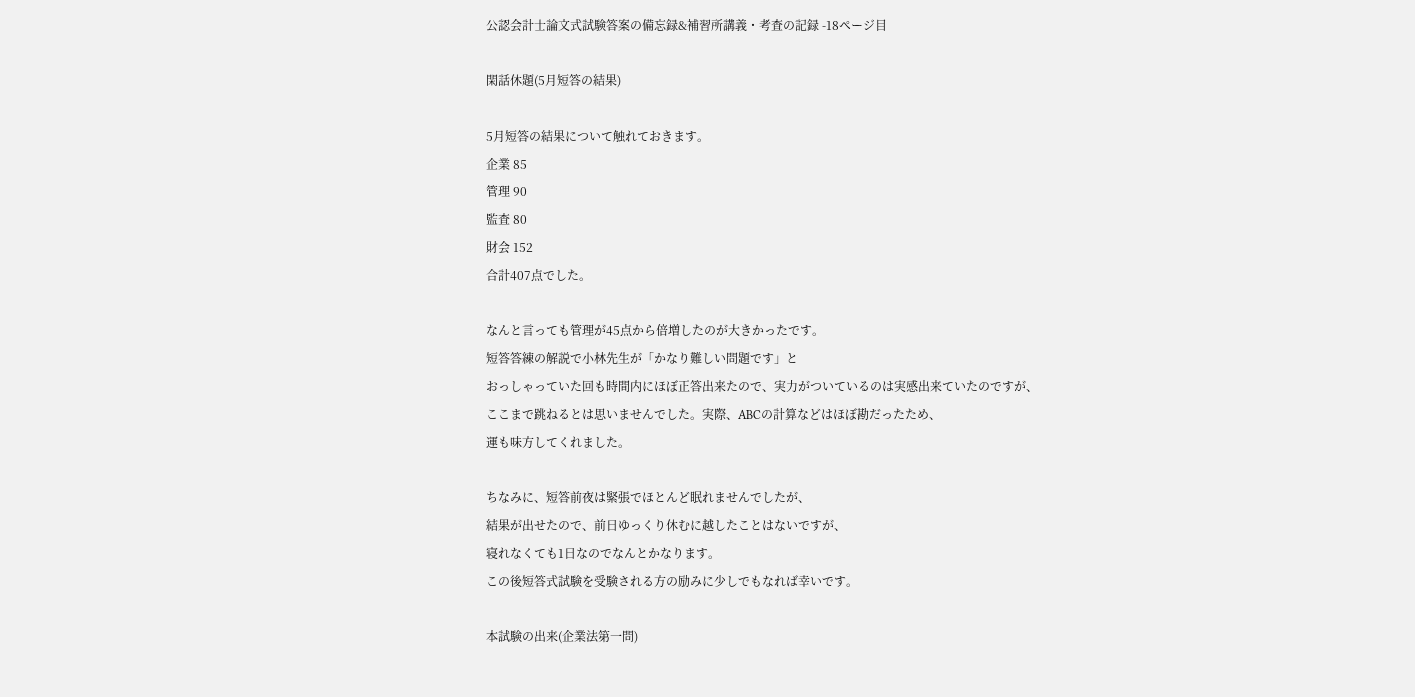公認会計士論文式試験答案の備忘録&補習所講義・考査の記録 -18ページ目

閑話休題(5月短答の結果)

5月短答の結果について触れておきます。
企業 85
管理 90
監査 80
財会 152
合計407点でした。

なんと言っても管理が45点から倍増したのが大きかったです。
短答答練の解説で小林先生が「かなり難しい問題です」と
おっしゃっていた回も時間内にほぼ正答出来たので、実力がついているのは実感出来ていたのですが、
ここまで跳ねるとは思いませんでした。実際、ABCの計算などはほぼ勘だったため、
運も味方してくれました。

ちなみに、短答前夜は緊張でほとんど眠れませんでしたが、
結果が出せたので、前日ゆっくり休むに越したことはないですが、
寝れなくても1日なのでなんとかなります。
この後短答式試験を受験される方の励みに少しでもなれば幸いです。

本試験の出来(企業法第一問)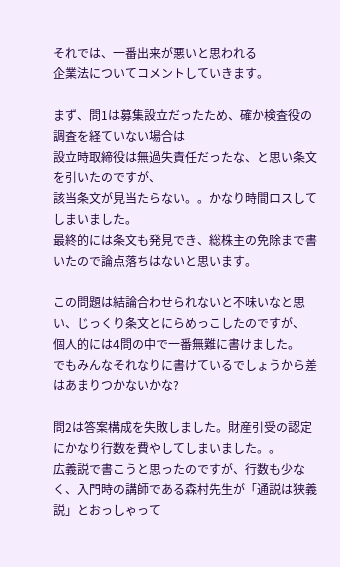それでは、一番出来が悪いと思われる
企業法についてコメントしていきます。

まず、問1は募集設立だったため、確か検査役の調査を経ていない場合は
設立時取締役は無過失責任だったな、と思い条文を引いたのですが、
該当条文が見当たらない。。かなり時間ロスしてしまいました。
最終的には条文も発見でき、総株主の免除まで書いたので論点落ちはないと思います。

この問題は結論合わせられないと不味いなと思い、じっくり条文とにらめっこしたのですが、
個人的には4問の中で一番無難に書けました。
でもみんなそれなりに書けているでしょうから差はあまりつかないかな?

問2は答案構成を失敗しました。財産引受の認定にかなり行数を費やしてしまいました。。
広義説で書こうと思ったのですが、行数も少なく、入門時の講師である森村先生が「通説は狭義説」とおっしゃって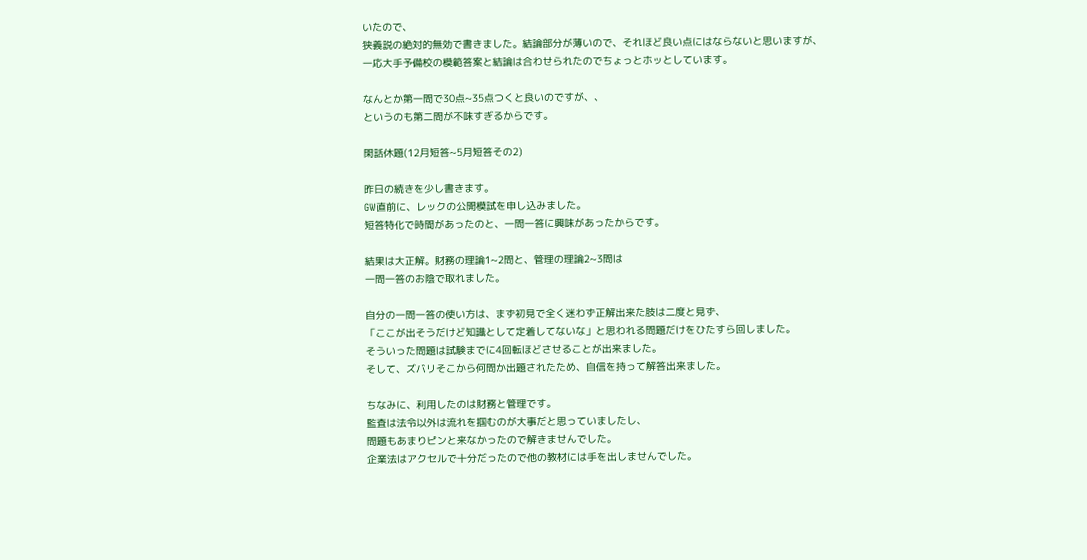いたので、
狭義説の絶対的無効で書きました。結論部分が薄いので、それほど良い点にはならないと思いますが、
一応大手予備校の模範答案と結論は合わせられたのでちょっとホッとしています。

なんとか第一問で30点~35点つくと良いのですが、、
というのも第二問が不味すぎるからです。

閑話休題(12月短答~5月短答その2)

昨日の続きを少し書きます。
GW直前に、レックの公開模試を申し込みました。
短答特化で時間があったのと、一問一答に興味があったからです。

結果は大正解。財務の理論1~2問と、管理の理論2~3問は
一問一答のお陰で取れました。

自分の一問一答の使い方は、まず初見で全く迷わず正解出来た肢は二度と見ず、
「ここが出そうだけど知識として定着してないな」と思われる問題だけをひたすら回しました。
そういった問題は試験までに4回転ほどさせることが出来ました。
そして、ズバリそこから何問か出題されたため、自信を持って解答出来ました。

ちなみに、利用したのは財務と管理です。
監査は法令以外は流れを掴むのが大事だと思っていましたし、
問題もあまりピンと来なかったので解きませんでした。
企業法はアクセルで十分だったので他の教材には手を出しませんでした。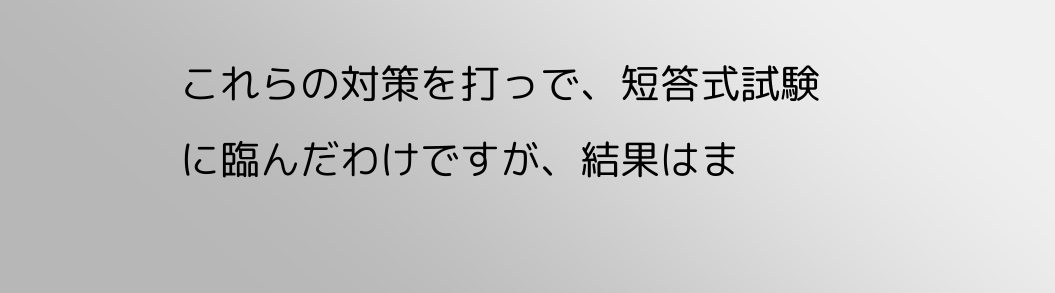これらの対策を打っで、短答式試験に臨んだわけですが、結果はま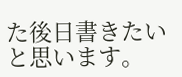た後日書きたいと思います。